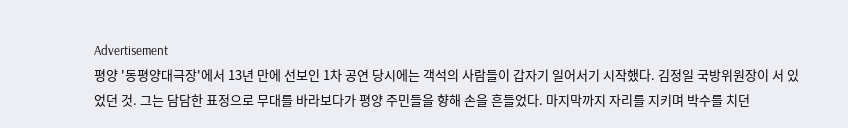Advertisement
평양 '동평양대극장'에서 13년 만에 선보인 1차 공연 당시에는 객석의 사람들이 갑자기 일어서기 시작했다. 김정일 국방위원장이 서 있었던 것. 그는 담담한 표정으로 무대를 바라보다가 평양 주민들을 향해 손을 흔들었다. 마지막까지 자리를 지키며 박수를 치던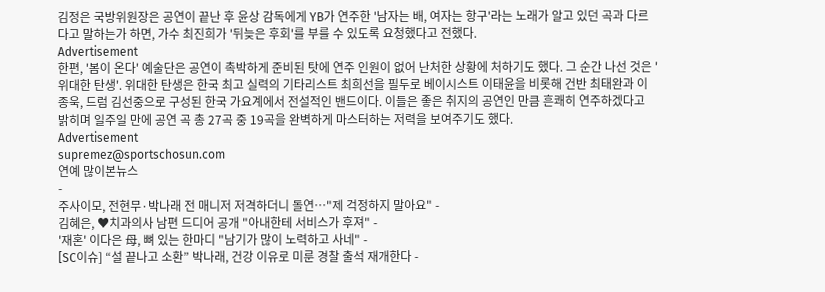김정은 국방위원장은 공연이 끝난 후 윤상 감독에게 YB가 연주한 '남자는 배, 여자는 항구'라는 노래가 알고 있던 곡과 다르다고 말하는가 하면, 가수 최진희가 '뒤늦은 후회'를 부를 수 있도록 요청했다고 전했다.
Advertisement
한편, '봄이 온다' 예술단은 공연이 촉박하게 준비된 탓에 연주 인원이 없어 난처한 상황에 처하기도 했다. 그 순간 나선 것은 '위대한 탄생'. 위대한 탄생은 한국 최고 실력의 기타리스트 최희선을 필두로 베이시스트 이태윤을 비롯해 건반 최태완과 이종욱, 드럼 김선중으로 구성된 한국 가요계에서 전설적인 밴드이다. 이들은 좋은 취지의 공연인 만큼 흔쾌히 연주하겠다고 밝히며 일주일 만에 공연 곡 총 27곡 중 19곡을 완벽하게 마스터하는 저력을 보여주기도 했다.
Advertisement
supremez@sportschosun.com
연예 많이본뉴스
-
주사이모, 전현무·박나래 전 매니저 저격하더니 돌연…"제 걱정하지 말아요" -
김혜은, ♥치과의사 남편 드디어 공개 "아내한테 서비스가 후져" -
'재혼' 이다은 母, 뼈 있는 한마디 "남기가 많이 노력하고 사네" -
[SC이슈] “설 끝나고 소환” 박나래, 건강 이유로 미룬 경찰 출석 재개한다 -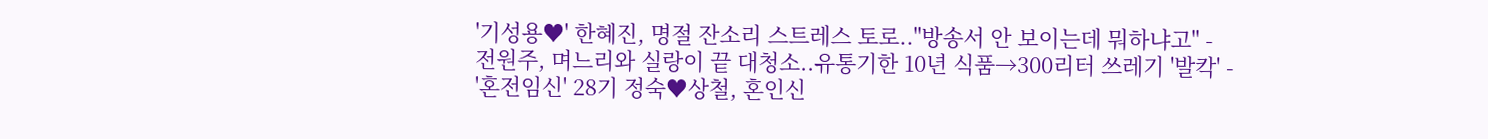'기성용♥' 한혜진, 명절 잔소리 스트레스 토로.."방송서 안 보이는데 뭐하냐고" -
전원주, 며느리와 실랑이 끝 대청소..유통기한 10년 식품→300리터 쓰레기 '발칵' -
'혼전임신' 28기 정숙♥상철, 혼인신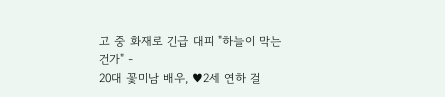고 중 화재로 긴급 대피 "하늘이 막는 건가" -
20대 꽃미남 배우, ♥2세 연하 걸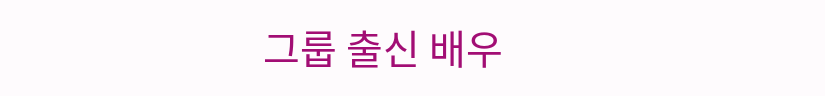그룹 출신 배우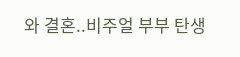와 결혼..비주얼 부부 탄생